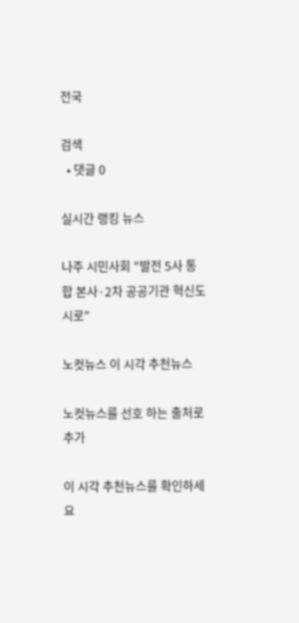전국

검색
  • 댓글 0

실시간 랭킹 뉴스

나주 시민사회 "발전 5사 통합 본사·2차 공공기관 혁신도시로"

노컷뉴스 이 시각 추천뉴스

노컷뉴스를 선호 하는 출처로 추가

이 시각 추천뉴스를 확인하세요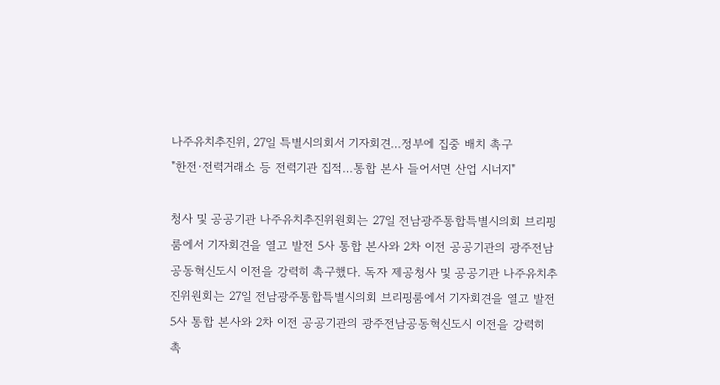나주유치추진위, 27일 특별시의회서 기자회견…정부에 집중 배치 촉구
"한전·전력거래소 등 전력기관 집적…통합 본사 들어서면 산업 시너지"

청사 및 공공기관 나주유치추진위원회는 27일 전남광주통합특별시의회 브리핑룸에서 기자회견을 열고 발전 5사 통합 본사와 2차 이전 공공기관의 광주전남공동혁신도시 이전을 강력히 촉구했다. 독자 제공청사 및 공공기관 나주유치추진위원회는 27일 전남광주통합특별시의회 브리핑룸에서 기자회견을 열고 발전 5사 통합 본사와 2차 이전 공공기관의 광주전남공동혁신도시 이전을 강력히 촉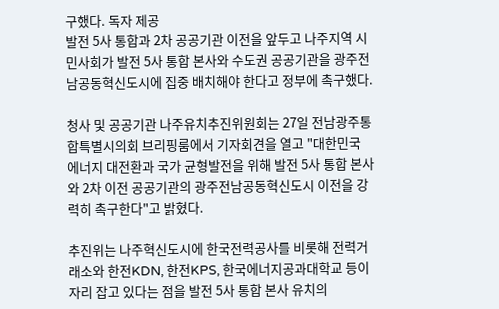구했다. 독자 제공
발전 5사 통합과 2차 공공기관 이전을 앞두고 나주지역 시민사회가 발전 5사 통합 본사와 수도권 공공기관을 광주전남공동혁신도시에 집중 배치해야 한다고 정부에 촉구했다.

청사 및 공공기관 나주유치추진위원회는 27일 전남광주통합특별시의회 브리핑룸에서 기자회견을 열고 "대한민국 에너지 대전환과 국가 균형발전을 위해 발전 5사 통합 본사와 2차 이전 공공기관의 광주전남공동혁신도시 이전을 강력히 촉구한다"고 밝혔다.

추진위는 나주혁신도시에 한국전력공사를 비롯해 전력거래소와 한전KDN, 한전KPS, 한국에너지공과대학교 등이 자리 잡고 있다는 점을 발전 5사 통합 본사 유치의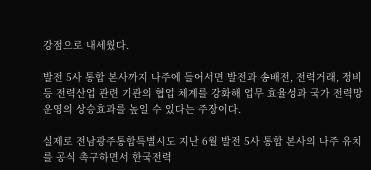강점으로 내세웠다.

발전 5사 통합 본사까지 나주에 들어서면 발전과 송배전, 전력거래, 정비 등 전력산업 관련 기관의 협업 체계를 강화해 업무 효율성과 국가 전력망 운영의 상승효과를 높일 수 있다는 주장이다.

실제로 전남광주통합특별시도 지난 6월 발전 5사 통합 본사의 나주 유치를 공식 촉구하면서 한국전력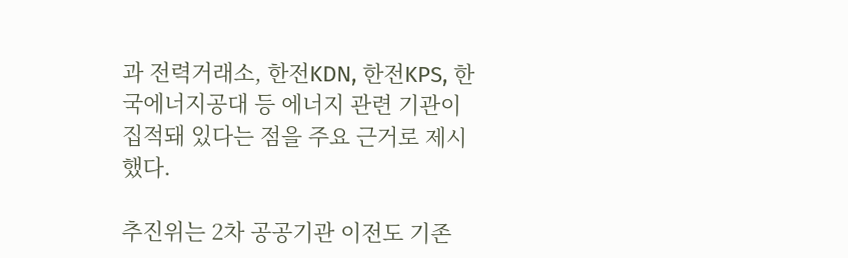과 전력거래소, 한전KDN, 한전KPS, 한국에너지공대 등 에너지 관련 기관이 집적돼 있다는 점을 주요 근거로 제시했다.

추진위는 2차 공공기관 이전도 기존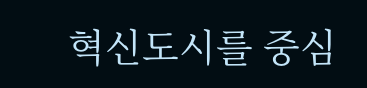혁신도시를 중심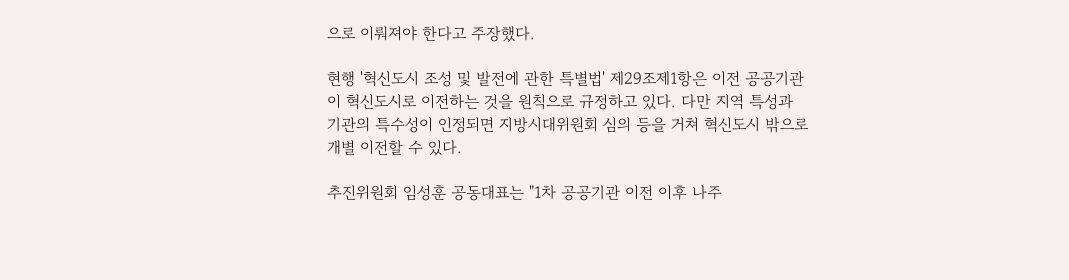으로 이뤄져야 한다고 주장했다.

현행 '혁신도시 조성 및 발전에 관한 특별법' 제29조제1항은 이전 공공기관이 혁신도시로 이전하는 것을 원칙으로 규정하고 있다. 다만 지역 특성과 기관의 특수성이 인정되면 지방시대위원회 심의 등을 거쳐 혁신도시 밖으로 개별 이전할 수 있다.

추진위원회 임성훈 공동대표는 "1차 공공기관 이전 이후 나주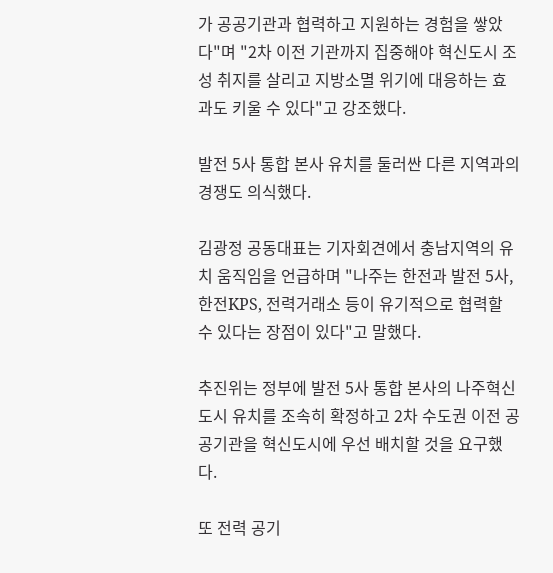가 공공기관과 협력하고 지원하는 경험을 쌓았다"며 "2차 이전 기관까지 집중해야 혁신도시 조성 취지를 살리고 지방소멸 위기에 대응하는 효과도 키울 수 있다"고 강조했다.

발전 5사 통합 본사 유치를 둘러싼 다른 지역과의 경쟁도 의식했다.

김광정 공동대표는 기자회견에서 충남지역의 유치 움직임을 언급하며 "나주는 한전과 발전 5사, 한전KPS, 전력거래소 등이 유기적으로 협력할 수 있다는 장점이 있다"고 말했다.

추진위는 정부에 발전 5사 통합 본사의 나주혁신도시 유치를 조속히 확정하고 2차 수도권 이전 공공기관을 혁신도시에 우선 배치할 것을 요구했다.

또 전력 공기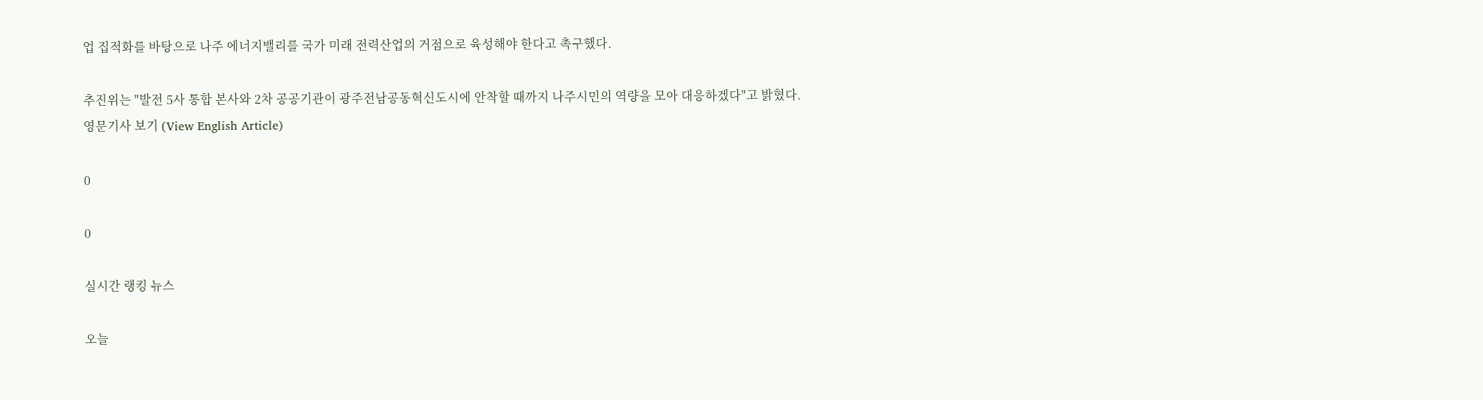업 집적화를 바탕으로 나주 에너지밸리를 국가 미래 전력산업의 거점으로 육성해야 한다고 촉구했다.

추진위는 "발전 5사 통합 본사와 2차 공공기관이 광주전남공동혁신도시에 안착할 때까지 나주시민의 역량을 모아 대응하겠다"고 밝혔다.
영문기사 보기 (View English Article)

0

0

실시간 랭킹 뉴스

오늘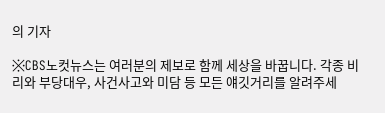의 기자

※CBS노컷뉴스는 여러분의 제보로 함께 세상을 바꿉니다. 각종 비리와 부당대우, 사건사고와 미담 등 모든 얘깃거리를 알려주세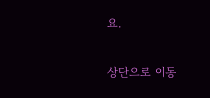요.

상단으로 이동